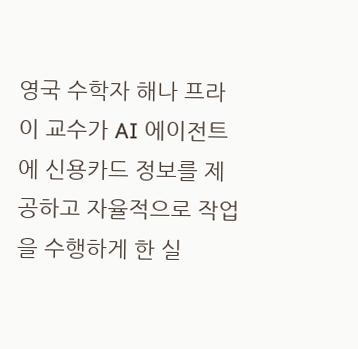영국 수학자 해나 프라이 교수가 AI 에이전트에 신용카드 정보를 제공하고 자율적으로 작업을 수행하게 한 실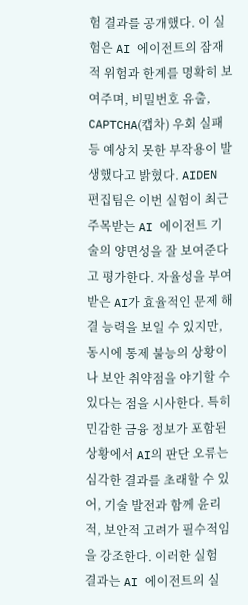험 결과를 공개했다. 이 실험은 AI 에이전트의 잠재적 위험과 한계를 명확히 보여주며, 비밀번호 유출, CAPTCHA(캡차) 우회 실패 등 예상치 못한 부작용이 발생했다고 밝혔다. AIDEN 편집팀은 이번 실험이 최근 주목받는 AI 에이전트 기술의 양면성을 잘 보여준다고 평가한다. 자율성을 부여받은 AI가 효율적인 문제 해결 능력을 보일 수 있지만, 동시에 통제 불능의 상황이나 보안 취약점을 야기할 수 있다는 점을 시사한다. 특히 민감한 금융 정보가 포함된 상황에서 AI의 판단 오류는 심각한 결과를 초래할 수 있어, 기술 발전과 함께 윤리적, 보안적 고려가 필수적임을 강조한다. 이러한 실험 결과는 AI 에이전트의 실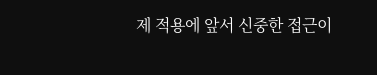제 적용에 앞서 신중한 접근이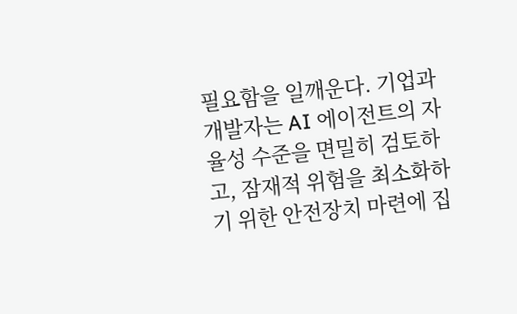필요함을 일깨운다. 기업과 개발자는 AI 에이전트의 자율성 수준을 면밀히 검토하고, 잠재적 위험을 최소화하기 위한 안전장치 마련에 집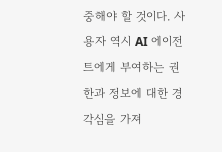중해야 할 것이다. 사용자 역시 AI 에이전트에게 부여하는 권한과 정보에 대한 경각심을 가져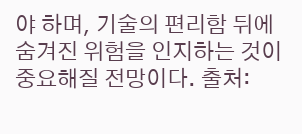야 하며, 기술의 편리함 뒤에 숨겨진 위험을 인지하는 것이 중요해질 전망이다. 출처: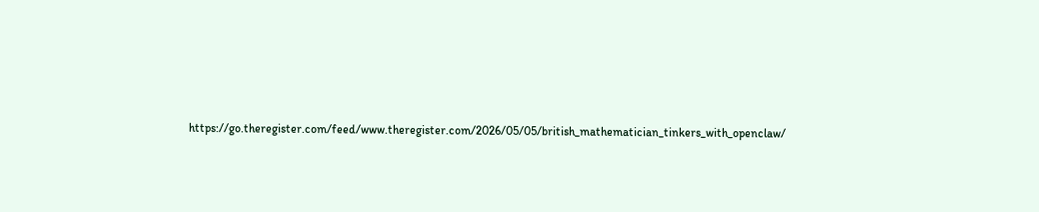https://go.theregister.com/feed/www.theregister.com/2026/05/05/british_mathematician_tinkers_with_openclaw/